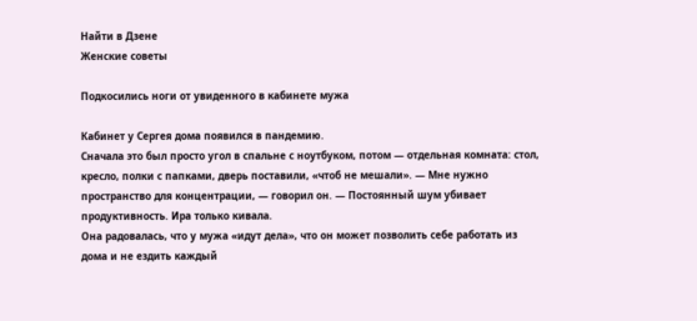Найти в Дзене
Женские советы

Подкосились ноги от увиденного в кабинете мужа

Кабинет у Сергея дома появился в пандемию.
Сначала это был просто угол в спальне с ноутбуком, потом — отдельная комната: стол, кресло, полки с папками, дверь поставили, «чтоб не мешали». — Мне нужно пространство для концентрации, — говорил он. — Постоянный шум убивает продуктивность. Ира только кивала.
Она радовалась, что у мужа «идут дела», что он может позволить себе работать из дома и не ездить каждый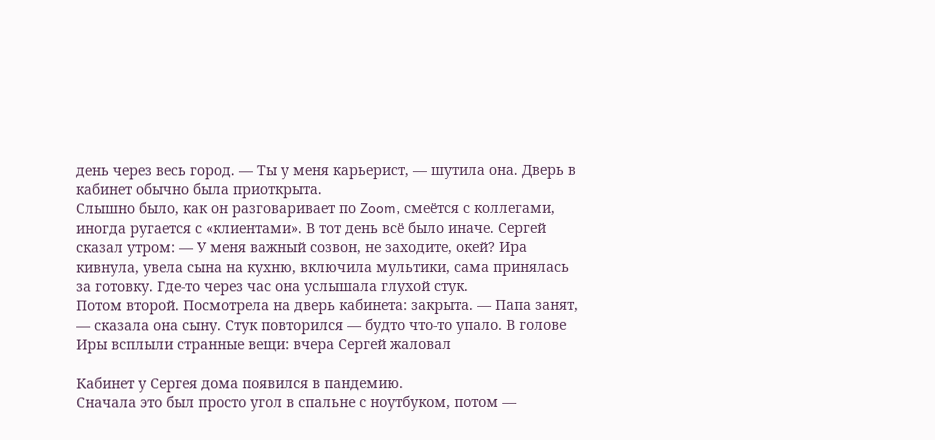день через весь город. — Ты у меня карьерист, — шутила она. Дверь в кабинет обычно была приоткрыта.
Слышно было, как он разговаривает по Zoom, смеётся с коллегами, иногда ругается с «клиентами». В тот день всё было иначе. Сергей сказал утром: — У меня важный созвон, не заходите, окей? Ира кивнула, увела сына на кухню, включила мультики, сама принялась за готовку. Где‑то через час она услышала глухой стук.
Потом второй. Посмотрела на дверь кабинета: закрыта. — Папа занят, — сказала она сыну. Стук повторился — будто что‑то упало. В голове Иры всплыли странные вещи: вчера Сергей жаловал

Кабинет у Сергея дома появился в пандемию.
Сначала это был просто угол в спальне с ноутбуком, потом —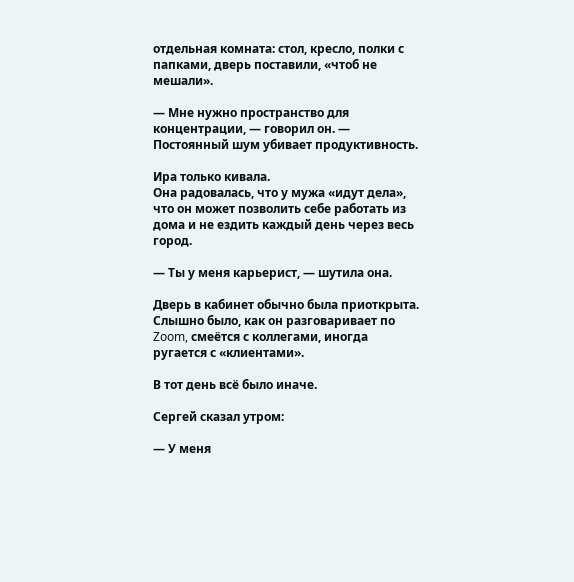отдельная комната: стол, кресло, полки с папками, дверь поставили, «чтоб не мешали».

— Мне нужно пространство для концентрации, — говорил он. — Постоянный шум убивает продуктивность.

Ира только кивала.
Она радовалась, что у мужа «идут дела», что он может позволить себе работать из дома и не ездить каждый день через весь город.

— Ты у меня карьерист, — шутила она.

Дверь в кабинет обычно была приоткрыта.
Слышно было, как он разговаривает по Zoom, смеётся с коллегами, иногда ругается с «клиентами».

В тот день всё было иначе.

Сергей сказал утром:

— У меня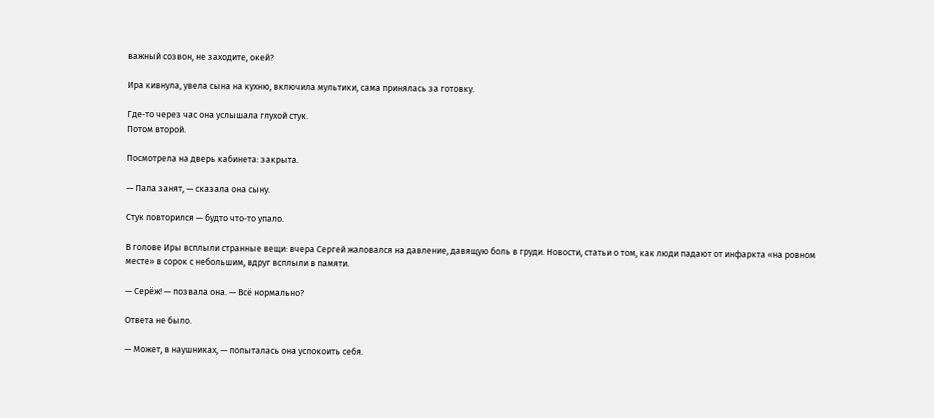важный созвон, не заходите, окей?

Ира кивнула, увела сына на кухню, включила мультики, сама принялась за готовку.

Где‑то через час она услышала глухой стук.
Потом второй.

Посмотрела на дверь кабинета: закрыта.

— Папа занят, — сказала она сыну.

Стук повторился — будто что‑то упало.

В голове Иры всплыли странные вещи: вчера Сергей жаловался на давление, давящую боль в груди. Новости, статьи о том, как люди падают от инфаркта «на ровном месте» в сорок с небольшим, вдруг всплыли в памяти.

— Серёж! — позвала она. — Всё нормально?

Ответа не было.

— Может, в наушниках, — попыталась она успокоить себя.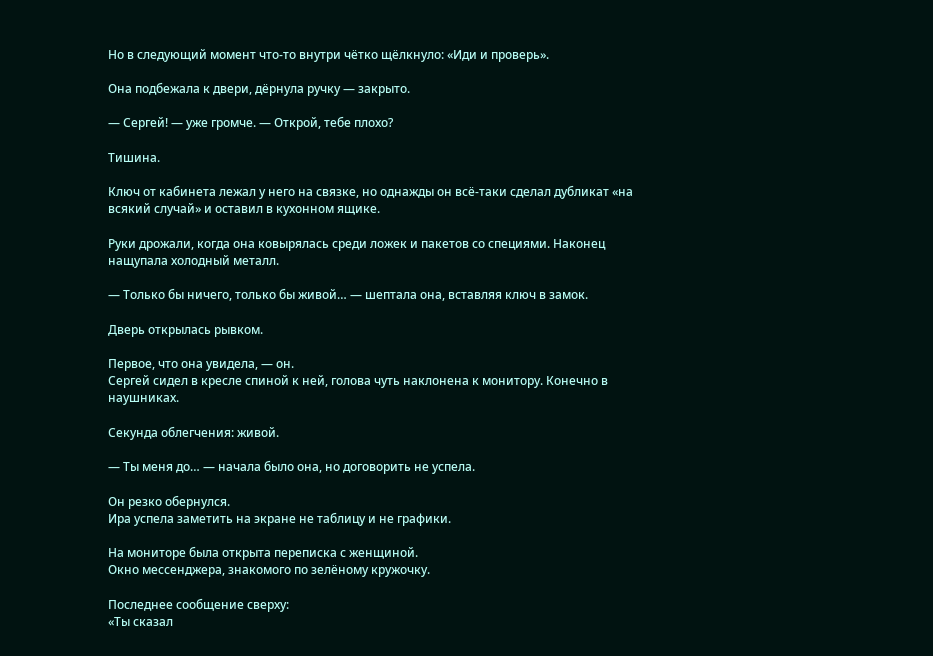Но в следующий момент что‑то внутри чётко щёлкнуло: «Иди и проверь».

Она подбежала к двери, дёрнула ручку — закрыто.

— Сергей! — уже громче. — Открой, тебе плохо?

Тишина.

Ключ от кабинета лежал у него на связке, но однажды он всё‑таки сделал дубликат «на всякий случай» и оставил в кухонном ящике.

Руки дрожали, когда она ковырялась среди ложек и пакетов со специями. Наконец нащупала холодный металл.

— Только бы ничего, только бы живой… — шептала она, вставляя ключ в замок.

Дверь открылась рывком.

Первое, что она увидела, — он.
Сергей сидел в кресле спиной к ней, голова чуть наклонена к монитору. Конечно в наушниках.

Секунда облегчения: живой.

— Ты меня до… — начала было она, но договорить не успела.

Он резко обернулся.
Ира успела заметить на экране не таблицу и не графики.

На мониторе была открыта переписка с женщиной.
Окно мессенджера, знакомого по зелёному кружочку.

Последнее сообщение сверху:
«Ты сказал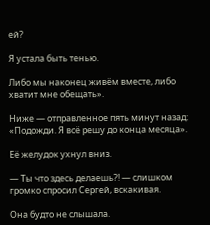ей?

Я устала быть тенью.

Либо мы наконец живём вместе, либо хватит мне обещать».

Ниже — отправленное пять минут назад:
«Подожди. Я всё решу до конца месяца».

Её желудок ухнул вниз.

— Ты что здесь делаешь?! — слишком громко спросил Сергей, вскакивая.

Она будто не слышала.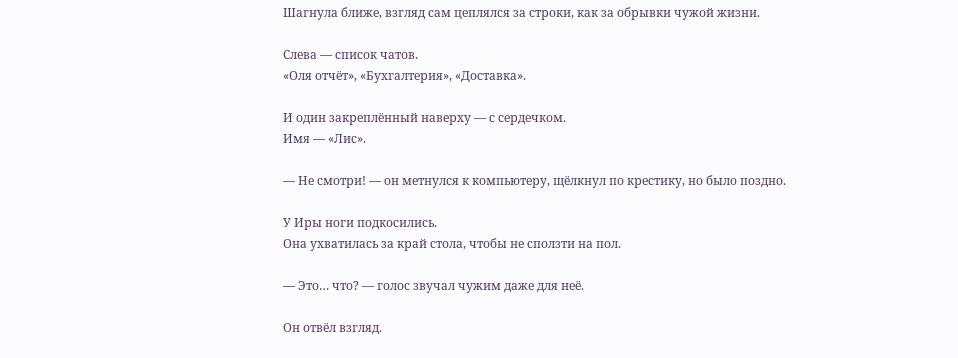Шагнула ближе, взгляд сам цеплялся за строки, как за обрывки чужой жизни.

Слева — список чатов.
«Оля отчёт», «Бухгалтерия», «Доставка».

И один закреплённый наверху — с сердечком.
Имя — «Лис».

— Не смотри! — он метнулся к компьютеру, щёлкнул по крестику, но было поздно.

У Иры ноги подкосились.
Она ухватилась за край стола, чтобы не сползти на пол.

— Это… что? — голос звучал чужим даже для неё.

Он отвёл взгляд.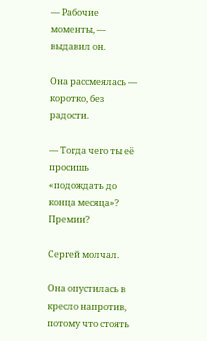— Рабочие моменты, — выдавил он.

Она рассмеялась — коротко, без радости.

— Тогда чего ты её просишь «подождать до конца месяца»? Премии?

Сергей молчал.

Она опустилась в кресло напротив, потому что стоять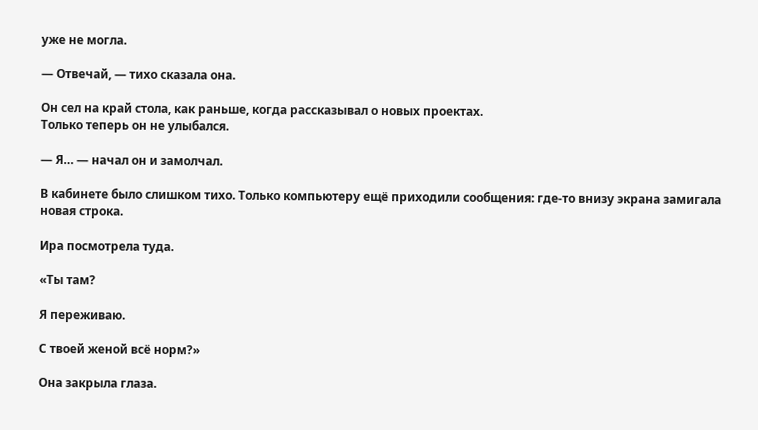уже не могла.

— Отвечай, — тихо сказала она.

Он сел на край стола, как раньше, когда рассказывал о новых проектах.
Только теперь он не улыбался.

— Я… — начал он и замолчал.

В кабинете было слишком тихо. Только компьютеру ещё приходили сообщения: где‑то внизу экрана замигала новая строка.

Ира посмотрела туда.

«Ты там?

Я переживаю.

С твоей женой всё норм?»

Она закрыла глаза.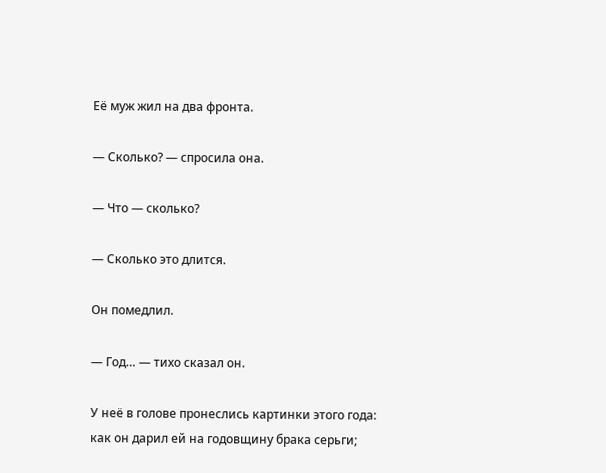Её муж жил на два фронта.

— Сколько? — спросила она.

— Что — сколько?

— Сколько это длится.

Он помедлил.

— Год… — тихо сказал он.

У неё в голове пронеслись картинки этого года:
как он дарил ей на годовщину брака серьги;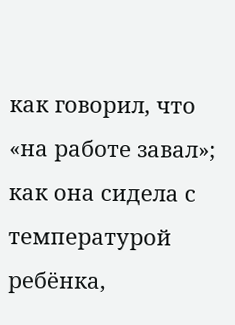как говорил, что «на работе завал»;
как она сидела с температурой ребёнка,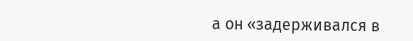а он «задерживался в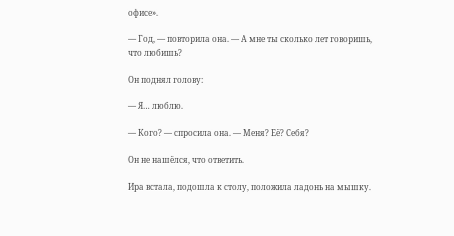офисе».

— Год, — повторила она. — А мне ты сколько лет говоришь, что любишь?

Он поднял голову:

— Я… люблю.

— Кого? — спросила она. — Меня? Её? Себя?

Он не нашёлся, что ответить.

Ира встала, подошла к столу, положила ладонь на мышку.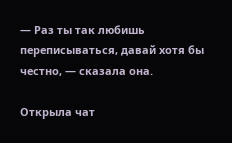— Раз ты так любишь переписываться, давай хотя бы честно, — сказала она.

Открыла чат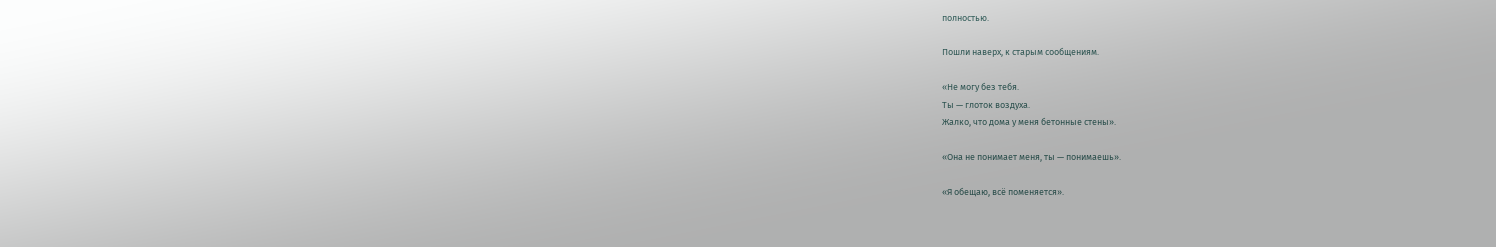полностью.

Пошли наверх, к старым сообщениям.

«Не могу без тебя.
Ты — глоток воздуха.
Жалко, что дома у меня бетонные стены».

«Она не понимает меня, ты — понимаешь».

«Я обещаю, всё поменяется».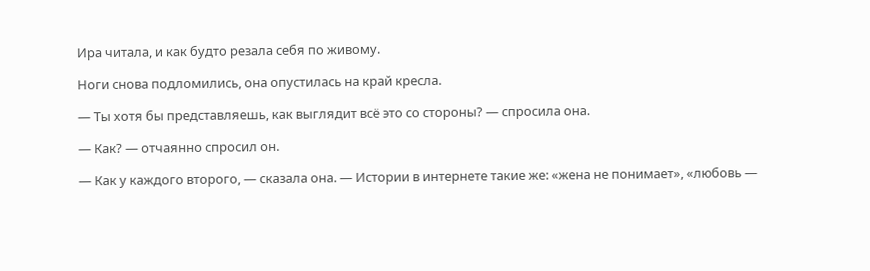Ира читала, и как будто резала себя по живому.

Ноги снова подломились, она опустилась на край кресла.

— Ты хотя бы представляешь, как выглядит всё это со стороны? — спросила она.

— Как? — отчаянно спросил он.

— Как у каждого второго, — сказала она. — Истории в интернете такие же: «жена не понимает», «любовь —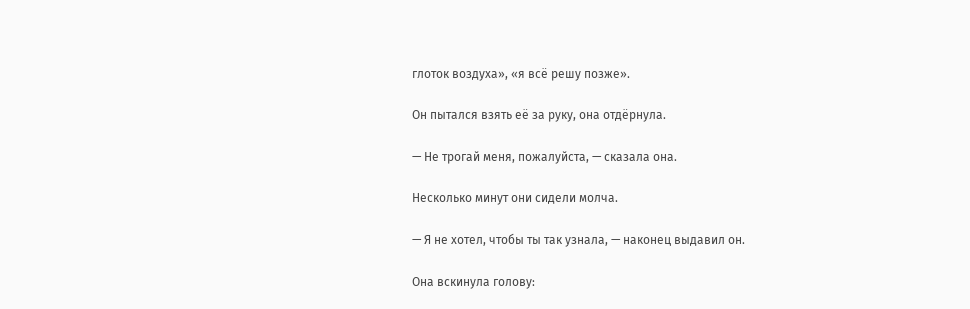глоток воздуха», «я всё решу позже».

Он пытался взять её за руку, она отдёрнула.

— Не трогай меня, пожалуйста, — сказала она.

Несколько минут они сидели молча.

— Я не хотел, чтобы ты так узнала, — наконец выдавил он.

Она вскинула голову: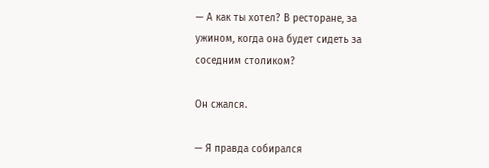— А как ты хотел? В ресторане, за ужином, когда она будет сидеть за соседним столиком?

Он сжался.

— Я правда собирался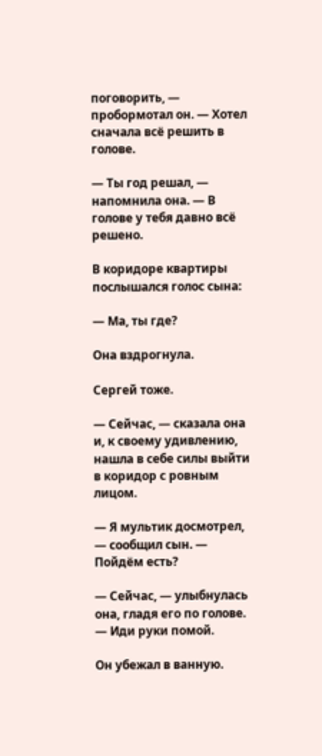поговорить, — пробормотал он. — Хотел сначала всё решить в голове.

— Ты год решал, — напомнила она. — В голове у тебя давно всё решено.

В коридоре квартиры послышался голос сына:

— Ма, ты где?

Она вздрогнула.

Сергей тоже.

— Сейчас, — сказала она и, к своему удивлению, нашла в себе силы выйти в коридор с ровным лицом.

— Я мультик досмотрел, — сообщил сын. — Пойдём есть?

— Сейчас, — улыбнулась она, гладя его по голове. — Иди руки помой.

Он убежал в ванную.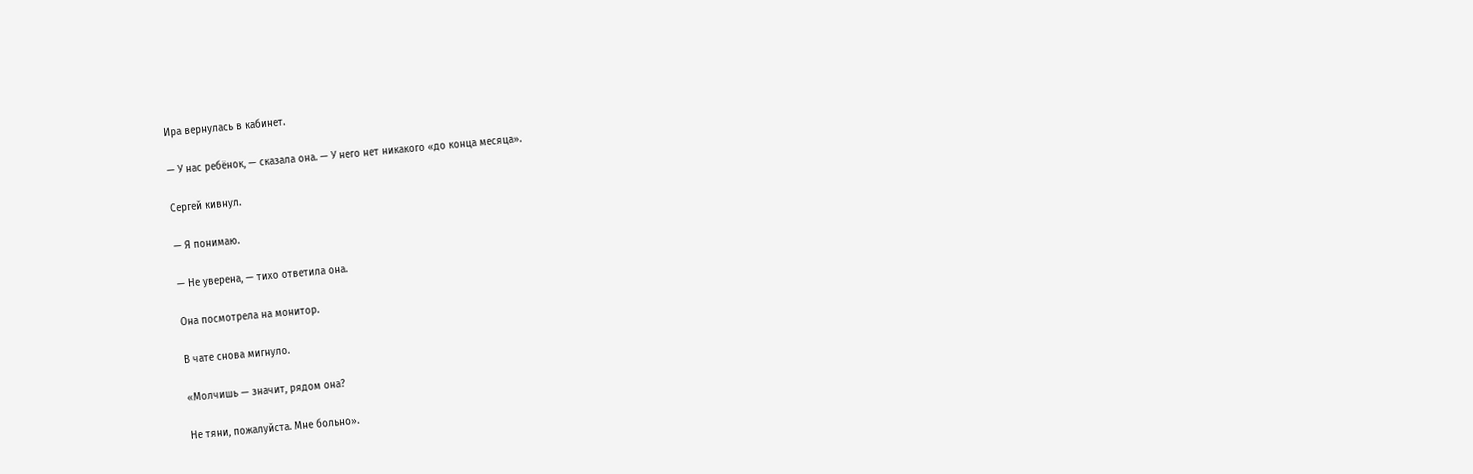Ира вернулась в кабинет.

— У нас ребёнок, — сказала она. — У него нет никакого «до конца месяца».

Сергей кивнул.

— Я понимаю.

— Не уверена, — тихо ответила она.

Она посмотрела на монитор.

В чате снова мигнуло.

«Молчишь — значит, рядом она?

Не тяни, пожалуйста. Мне больно».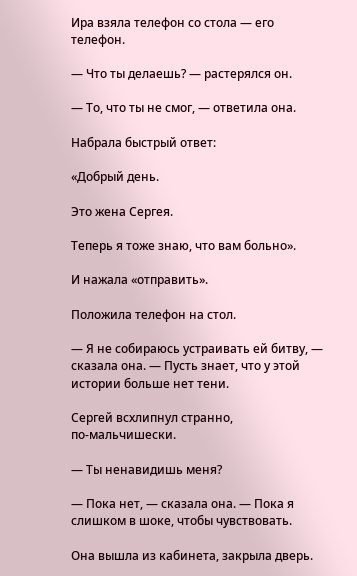Ира взяла телефон со стола — его телефон.

— Что ты делаешь? — растерялся он.

— То, что ты не смог, — ответила она.

Набрала быстрый ответ:

«Добрый день.

Это жена Сергея.

Теперь я тоже знаю, что вам больно».

И нажала «отправить».

Положила телефон на стол.

— Я не собираюсь устраивать ей битву, — сказала она. — Пусть знает, что у этой истории больше нет тени.

Сергей всхлипнул странно, по‑мальчишески.

— Ты ненавидишь меня?

— Пока нет, — сказала она. — Пока я слишком в шоке, чтобы чувствовать.

Она вышла из кабинета, закрыла дверь.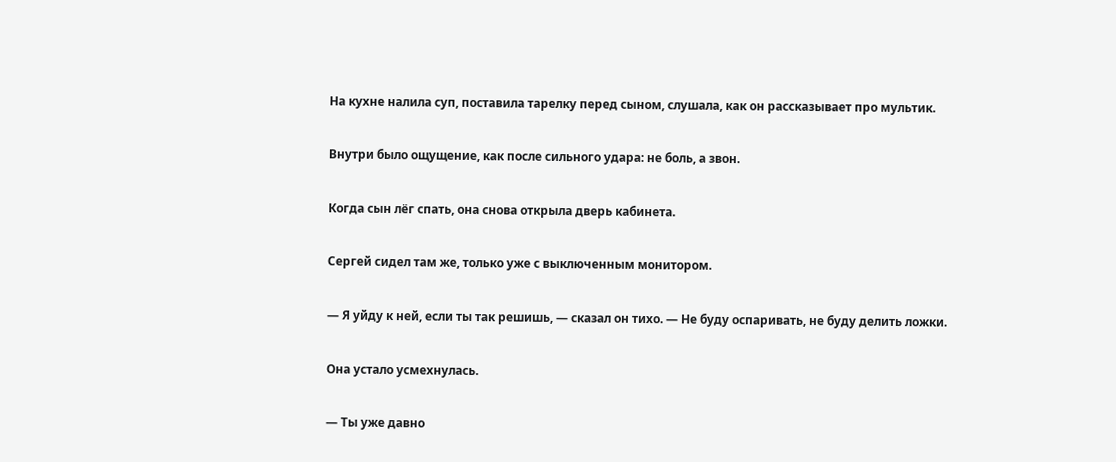На кухне налила суп, поставила тарелку перед сыном, слушала, как он рассказывает про мультик.

Внутри было ощущение, как после сильного удара: не боль, а звон.

Когда сын лёг спать, она снова открыла дверь кабинета.

Сергей сидел там же, только уже с выключенным монитором.

— Я уйду к ней, если ты так решишь, — сказал он тихо. — Не буду оспаривать, не буду делить ложки.

Она устало усмехнулась.

— Ты уже давно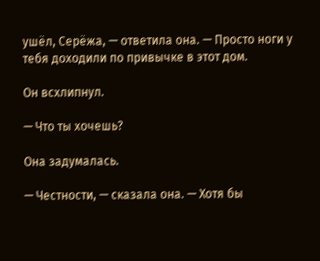ушёл, Серёжа, — ответила она. — Просто ноги у тебя доходили по привычке в этот дом.

Он всхлипнул.

— Что ты хочешь?

Она задумалась.

— Честности, — сказала она. — Хотя бы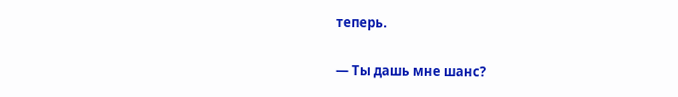теперь.

— Ты дашь мне шанс?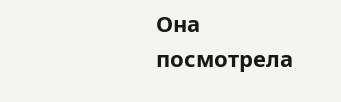Она посмотрела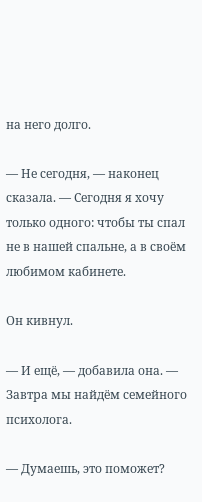на него долго.

— Не сегодня, — наконец сказала. — Сегодня я хочу только одного: чтобы ты спал не в нашей спальне, а в своём любимом кабинете.

Он кивнул.

— И ещё, — добавила она. — Завтра мы найдём семейного психолога.

— Думаешь, это поможет?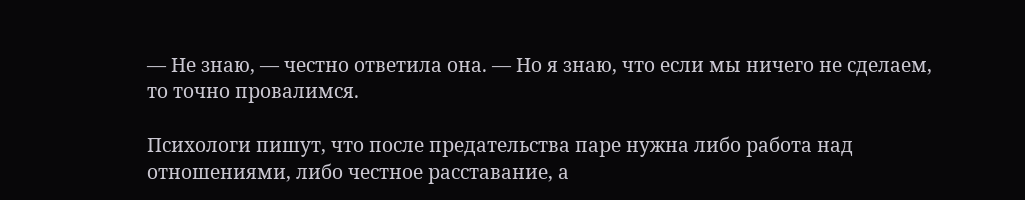— Не знаю, — честно ответила она. — Но я знаю, что если мы ничего не сделаем, то точно провалимся.

Психологи пишут, что после предательства паре нужна либо работа над отношениями, либо честное расставание, а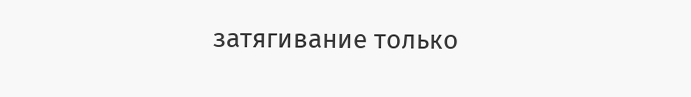затягивание только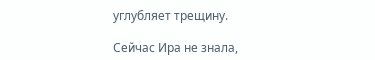углубляет трещину.

Сейчас Ира не знала,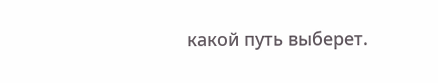какой путь выберет.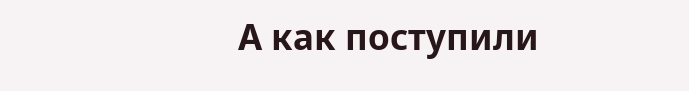А как поступили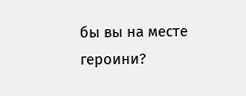бы вы на месте героини?